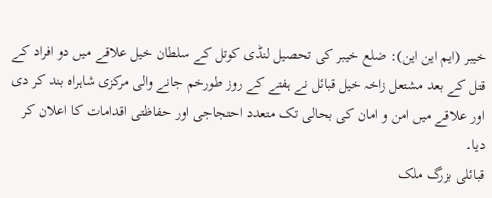خیبر (ایم این این): ضلع خیبر کی تحصیل لنڈی کوتل کے سلطان خیل علاقے میں دو افراد کے قتل کے بعد مشتعل زاخہ خیل قبائل نے ہفتے کے روز طورخم جانے والی مرکزی شاہراہ بند کر دی اور علاقے میں امن و امان کی بحالی تک متعدد احتجاجی اور حفاظتی اقدامات کا اعلان کر دیا۔
قبائلی بزرگ ملک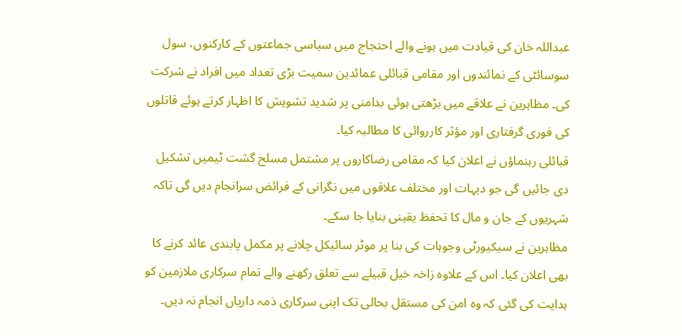عبداللہ خان کی قیادت میں ہونے والے احتجاج میں سیاسی جماعتوں کے کارکنوں، سول سوسائٹی کے نمائندوں اور مقامی قبائلی عمائدین سمیت بڑی تعداد میں افراد نے شرکت کی۔ مظاہرین نے علاقے میں بڑھتی ہوئی بدامنی پر شدید تشویش کا اظہار کرتے ہوئے قاتلوں کی فوری گرفتاری اور مؤثر کارروائی کا مطالبہ کیا۔
قبائلی رہنماؤں نے اعلان کیا کہ مقامی رضاکاروں پر مشتمل مسلح گشت ٹیمیں تشکیل دی جائیں گی جو دیہات اور مختلف علاقوں میں نگرانی کے فرائض سرانجام دیں گی تاکہ شہریوں کے جان و مال کا تحفظ یقینی بنایا جا سکے۔
مظاہرین نے سیکیورٹی وجوہات کی بنا پر موٹر سائیکل چلانے پر مکمل پابندی عائد کرنے کا بھی اعلان کیا۔ اس کے علاوہ زاخہ خیل قبیلے سے تعلق رکھنے والے تمام سرکاری ملازمین کو ہدایت کی گئی کہ وہ امن کی مستقل بحالی تک اپنی سرکاری ذمہ داریاں انجام نہ دیں۔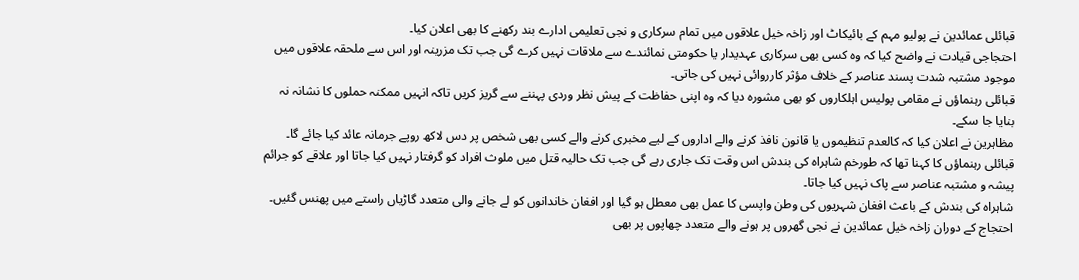قبائلی عمائدین نے پولیو مہم کے بائیکاٹ اور زاخہ خیل علاقوں میں تمام سرکاری و نجی تعلیمی ادارے بند رکھنے کا بھی اعلان کیا۔
احتجاجی قیادت نے واضح کیا کہ وہ کسی بھی سرکاری عہدیدار یا حکومتی نمائندے سے ملاقات نہیں کرے گی جب تک مزرینہ اور اس سے ملحقہ علاقوں میں موجود مشتبہ شدت پسند عناصر کے خلاف مؤثر کارروائی نہیں کی جاتی۔
قبائلی رہنماؤں نے مقامی پولیس اہلکاروں کو بھی مشورہ دیا کہ وہ اپنی حفاظت کے پیش نظر وردی پہننے سے گریز کریں تاکہ انہیں ممکنہ حملوں کا نشانہ نہ بنایا جا سکے۔
مظاہرین نے اعلان کیا کہ کالعدم تنظیموں یا قانون نافذ کرنے والے اداروں کے لیے مخبری کرنے والے کسی بھی شخص پر دس لاکھ روپے جرمانہ عائد کیا جائے گا۔
قبائلی رہنماؤں کا کہنا تھا کہ طورخم شاہراہ کی بندش اس وقت تک جاری رہے گی جب تک حالیہ قتل میں ملوث افراد کو گرفتار نہیں کیا جاتا اور علاقے کو جرائم پیشہ و مشتبہ عناصر سے پاک نہیں کیا جاتا۔
شاہراہ کی بندش کے باعث افغان شہریوں کی وطن واپسی کا عمل بھی معطل ہو گیا اور افغان خاندانوں کو لے جانے والی متعدد گاڑیاں راستے میں پھنس گئیں۔
احتجاج کے دوران زاخہ خیل عمائدین نے نجی گھروں پر ہونے والے متعدد چھاپوں پر بھی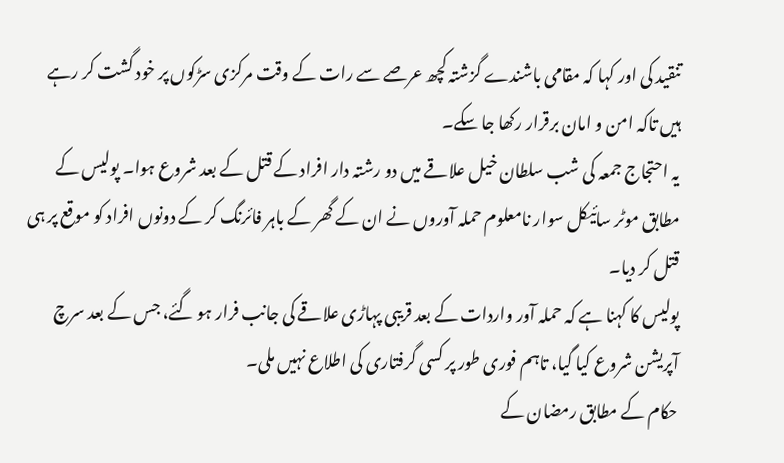تنقید کی اور کہا کہ مقامی باشندے گزشتہ کچھ عرصے سے رات کے وقت مرکزی سڑکوں پر خود گشت کر رہے ہیں تاکہ امن و امان برقرار رکھا جا سکے۔
یہ احتجاج جمعہ کی شب سلطان خیل علاقے میں دو رشتہ دار افراد کے قتل کے بعد شروع ہوا۔ پولیس کے مطابق موٹر سائیکل سوار نامعلوم حملہ آوروں نے ان کے گھر کے باہر فائرنگ کر کے دونوں افراد کو موقع پر ہی قتل کر دیا۔
پولیس کا کہنا ہے کہ حملہ آور واردات کے بعد قریبی پہاڑی علاقے کی جانب فرار ہو گئے، جس کے بعد سرچ آپریشن شروع کیا گیا، تاہم فوری طور پر کسی گرفتاری کی اطلاع نہیں ملی۔
حکام کے مطابق رمضان کے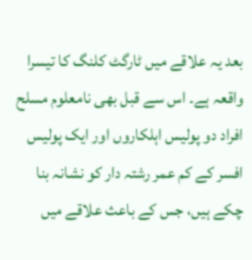بعد یہ علاقے میں ٹارگٹ کلنگ کا تیسرا واقعہ ہے۔ اس سے قبل بھی نامعلوم مسلح افراد دو پولیس اہلکاروں اور ایک پولیس افسر کے کم عمر رشتہ دار کو نشانہ بنا چکے ہیں، جس کے باعث علاقے میں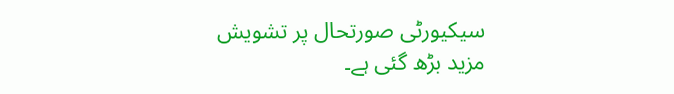سیکیورٹی صورتحال پر تشویش مزید بڑھ گئی ہے۔